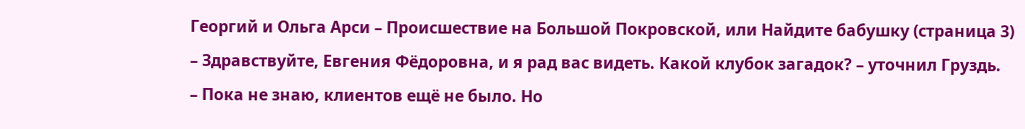Георгий и Ольга Арси – Происшествие на Большой Покровской, или Найдите бабушку (страница 3)
– Здравствуйте, Евгения Фёдоровна, и я рад вас видеть. Какой клубок загадок? – уточнил Груздь.
– Пока не знаю, клиентов ещё не было. Но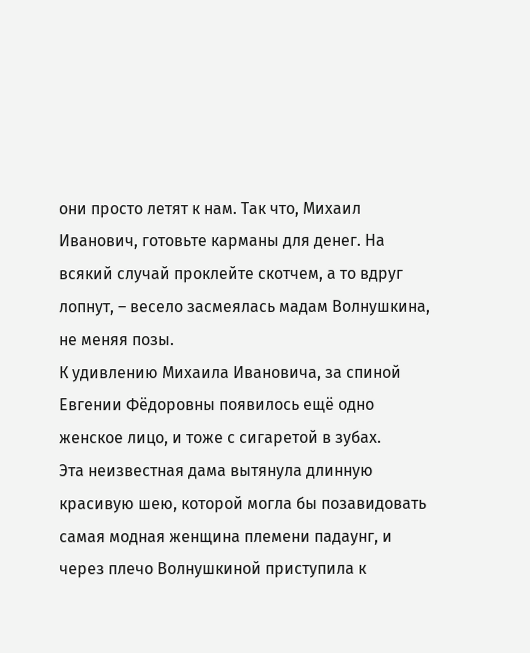они просто летят к нам. Так что, Михаил Иванович, готовьте карманы для денег. На всякий случай проклейте скотчем, а то вдруг лопнут, – весело засмеялась мадам Волнушкина, не меняя позы.
К удивлению Михаила Ивановича, за спиной Евгении Фёдоровны появилось ещё одно женское лицо, и тоже с сигаретой в зубах.
Эта неизвестная дама вытянула длинную красивую шею, которой могла бы позавидовать самая модная женщина племени падаунг, и через плечо Волнушкиной приступила к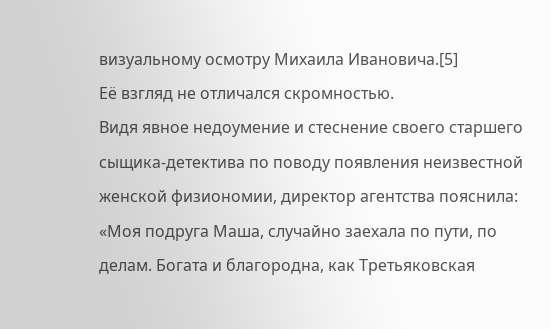визуальному осмотру Михаила Ивановича.[5]
Её взгляд не отличался скромностью.
Видя явное недоумение и стеснение своего старшего сыщика-детектива по поводу появления неизвестной женской физиономии, директор агентства пояснила: «Моя подруга Маша, случайно заехала по пути, по делам. Богата и благородна, как Третьяковская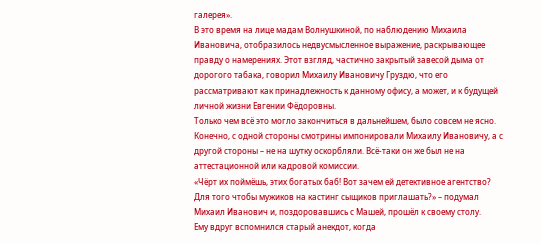галерея».
В это время на лице мадам Волнушкиной, по наблюдению Михаила Ивановича, отобразилось недвусмысленное выражение, раскрывающее правду о намерениях. Этот взгляд, частично закрытый завесой дыма от дорогого табака, говорил Михаилу Ивановичу Груздю, что его рассматривают как принадлежность к данному офису, а может, и к будущей личной жизни Евгении Фёдоровны.
Только чем всё это могло закончиться в дальнейшем, было совсем не ясно.
Конечно, с одной стороны смотрины импонировали Михаилу Ивановичу, а с другой стороны – не на шутку оскорбляли. Всё-таки он же был не на аттестационной или кадровой комиссии.
«Чёрт их поймёшь, этих богатых баб! Вот зачем ей детективное агентство? Для того чтобы мужиков на кастинг сыщиков приглашать?» – подумал Михаил Иванович и, поздоровавшись с Машей, прошёл к своему столу.
Ему вдруг вспомнился старый анекдот, когда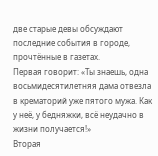две старые девы обсуждают последние события в городе, прочтённые в газетах.
Первая говорит: «Ты знаешь, одна восьмидесятилетняя дама отвезла в крематорий уже пятого мужа. Как у неё, у бедняжки, всё неудачно в жизни получается!»
Вторая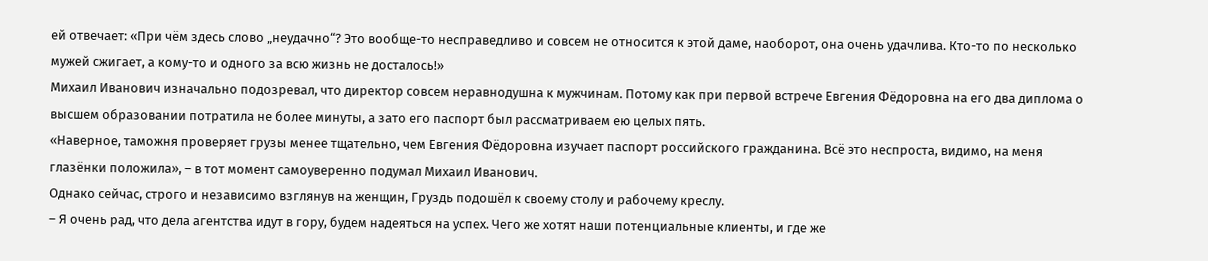ей отвечает: «При чём здесь слово „неудачно“? Это вообще-то несправедливо и совсем не относится к этой даме, наоборот, она очень удачлива. Кто-то по несколько мужей сжигает, а кому-то и одного за всю жизнь не досталось!»
Михаил Иванович изначально подозревал, что директор совсем неравнодушна к мужчинам. Потому как при первой встрече Евгения Фёдоровна на его два диплома о высшем образовании потратила не более минуты, а зато его паспорт был рассматриваем ею целых пять.
«Наверное, таможня проверяет грузы менее тщательно, чем Евгения Фёдоровна изучает паспорт российского гражданина. Всё это неспроста, видимо, на меня глазёнки положила», – в тот момент самоуверенно подумал Михаил Иванович.
Однако сейчас, строго и независимо взглянув на женщин, Груздь подошёл к своему столу и рабочему креслу.
– Я очень рад, что дела агентства идут в гору, будем надеяться на успех. Чего же хотят наши потенциальные клиенты, и где же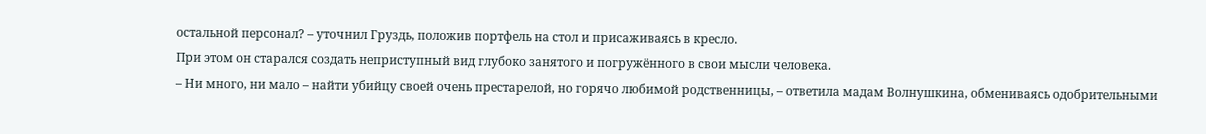остальной персонал? – уточнил Груздь, положив портфель на стол и присаживаясь в кресло.
При этом он старался создать неприступный вид глубоко занятого и погружённого в свои мысли человека.
– Ни много, ни мало – найти убийцу своей очень престарелой, но горячо любимой родственницы, – ответила мадам Волнушкина, обмениваясь одобрительными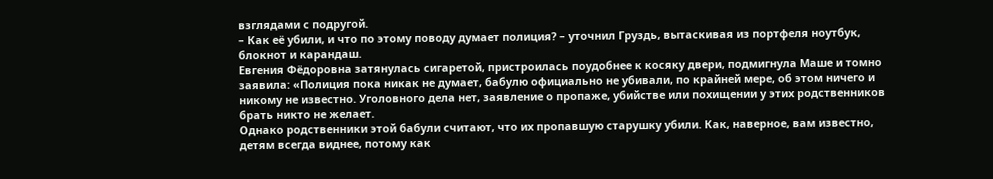взглядами с подругой.
– Как её убили, и что по этому поводу думает полиция? – уточнил Груздь, вытаскивая из портфеля ноутбук, блокнот и карандаш.
Евгения Фёдоровна затянулась сигаретой, пристроилась поудобнее к косяку двери, подмигнула Маше и томно заявила: «Полиция пока никак не думает, бабулю официально не убивали, по крайней мере, об этом ничего и никому не известно. Уголовного дела нет, заявление о пропаже, убийстве или похищении у этих родственников брать никто не желает.
Однако родственники этой бабули считают, что их пропавшую старушку убили. Как, наверное, вам известно, детям всегда виднее, потому как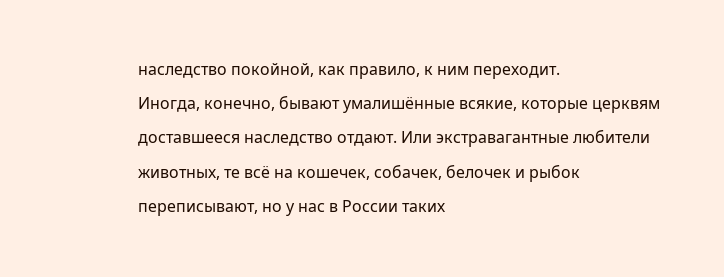наследство покойной, как правило, к ним переходит.
Иногда, конечно, бывают умалишённые всякие, которые церквям доставшееся наследство отдают. Или экстравагантные любители животных, те всё на кошечек, собачек, белочек и рыбок переписывают, но у нас в России таких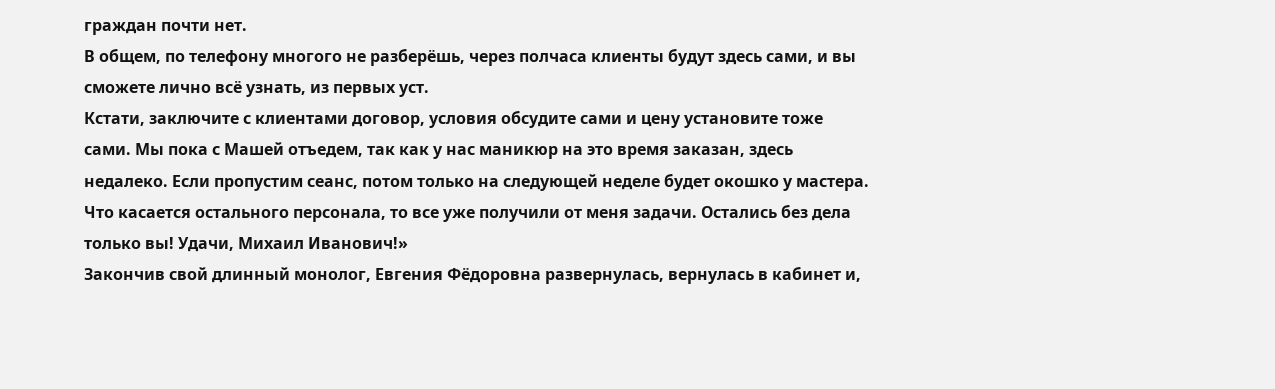граждан почти нет.
В общем, по телефону многого не разберёшь, через полчаса клиенты будут здесь сами, и вы сможете лично всё узнать, из первых уст.
Кстати, заключите с клиентами договор, условия обсудите сами и цену установите тоже сами. Мы пока с Машей отъедем, так как у нас маникюр на это время заказан, здесь недалеко. Если пропустим сеанс, потом только на следующей неделе будет окошко у мастера. Что касается остального персонала, то все уже получили от меня задачи. Остались без дела только вы! Удачи, Михаил Иванович!»
Закончив свой длинный монолог, Евгения Фёдоровна развернулась, вернулась в кабинет и,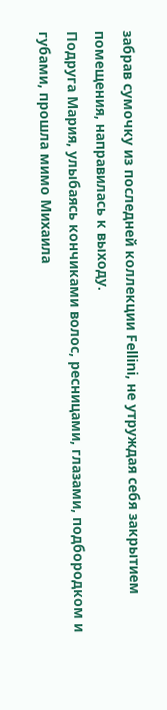забрав сумочку из последней коллекции Fellini, не утруждая себя закрытием помещения, направилась к выходу.
Подруга Мария, улыбаясь кончиками волос, ресницами, глазами, подбородком и губами, прошла мимо Михаила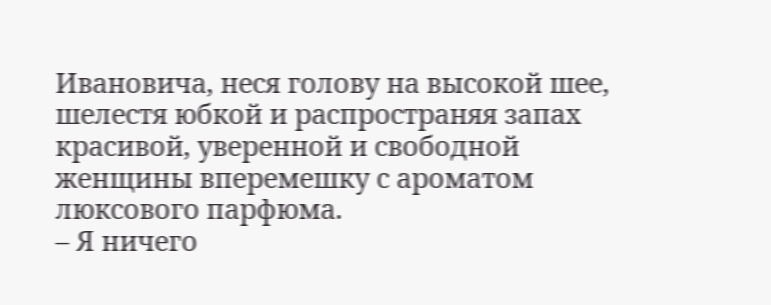Ивановича, неся голову на высокой шее, шелестя юбкой и распространяя запах красивой, уверенной и свободной женщины вперемешку с ароматом люксового парфюма.
– Я ничего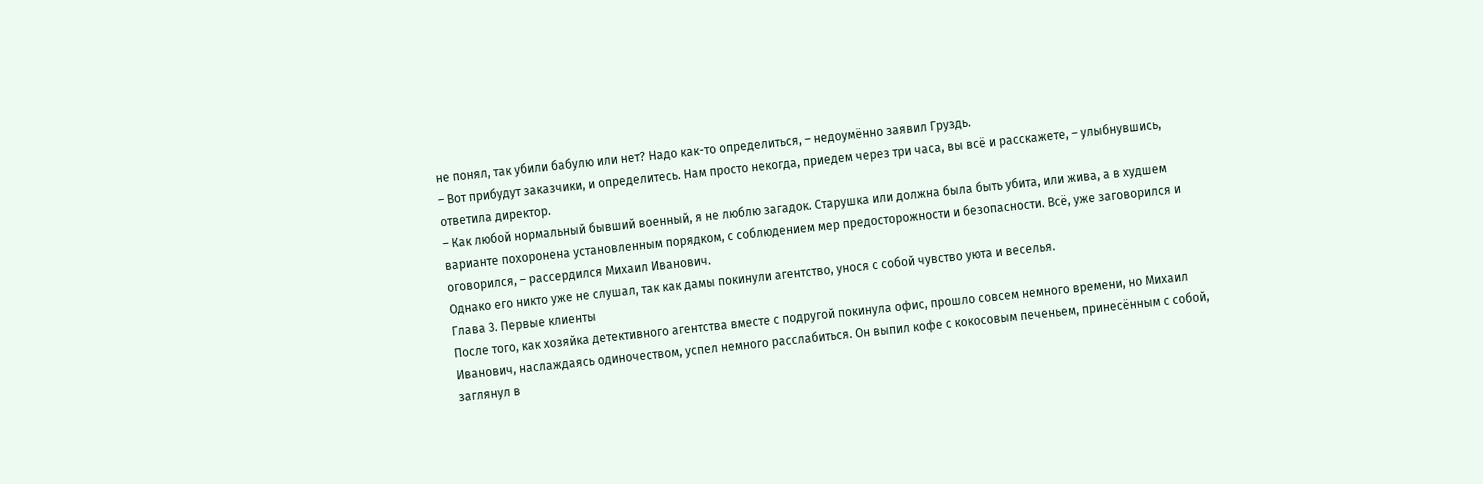не понял, так убили бабулю или нет? Надо как-то определиться, – недоумённо заявил Груздь.
– Вот прибудут заказчики, и определитесь. Нам просто некогда, приедем через три часа, вы всё и расскажете, – улыбнувшись, ответила директор.
– Как любой нормальный бывший военный, я не люблю загадок. Старушка или должна была быть убита, или жива, а в худшем варианте похоронена установленным порядком, с соблюдением мер предосторожности и безопасности. Всё, уже заговорился и оговорился, – рассердился Михаил Иванович.
Однако его никто уже не слушал, так как дамы покинули агентство, унося с собой чувство уюта и веселья.
Глава 3. Первые клиенты
После того, как хозяйка детективного агентства вместе с подругой покинула офис, прошло совсем немного времени, но Михаил Иванович, наслаждаясь одиночеством, успел немного расслабиться. Он выпил кофе с кокосовым печеньем, принесённым с собой, заглянул в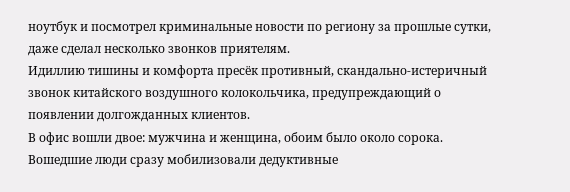ноутбук и посмотрел криминальные новости по региону за прошлые сутки, даже сделал несколько звонков приятелям.
Идиллию тишины и комфорта пресёк противный, скандально-истеричный звонок китайского воздушного колокольчика, предупреждающий о появлении долгожданных клиентов.
В офис вошли двое: мужчина и женщина, обоим было около сорока.
Вошедшие люди сразу мобилизовали дедуктивные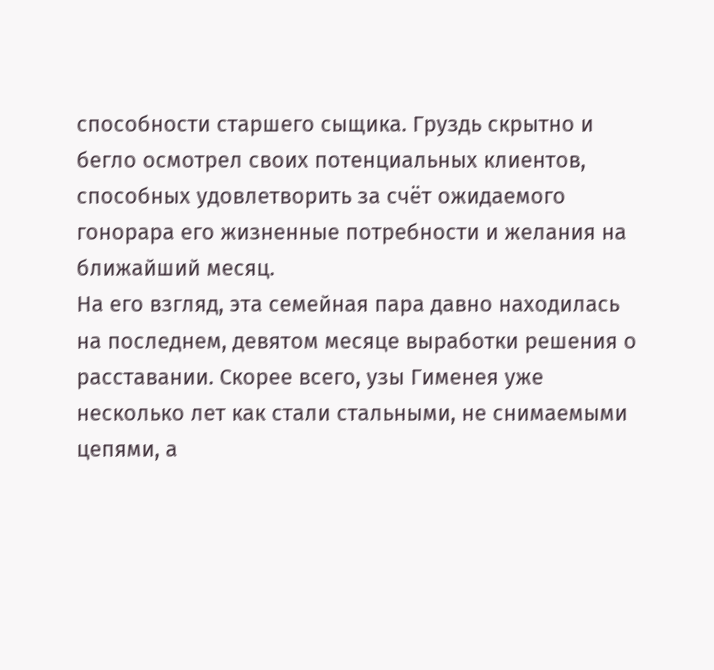способности старшего сыщика. Груздь скрытно и бегло осмотрел своих потенциальных клиентов, способных удовлетворить за счёт ожидаемого гонорара его жизненные потребности и желания на ближайший месяц.
На его взгляд, эта семейная пара давно находилась на последнем, девятом месяце выработки решения о расставании. Скорее всего, узы Гименея уже несколько лет как стали стальными, не снимаемыми цепями, а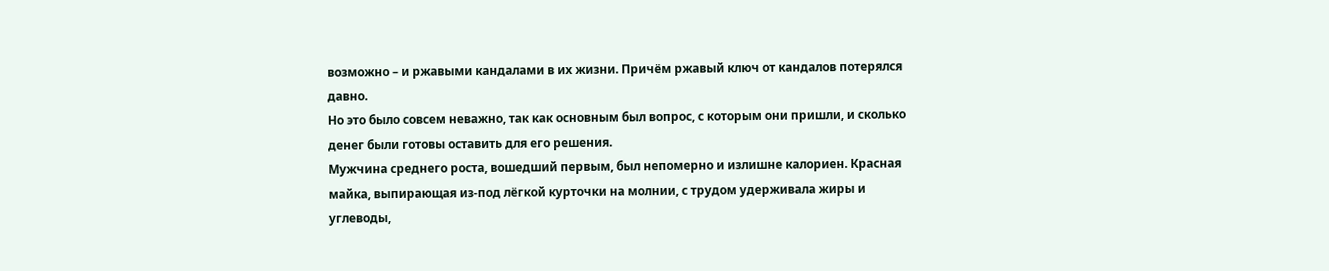возможно – и ржавыми кандалами в их жизни. Причём ржавый ключ от кандалов потерялся давно.
Но это было совсем неважно, так как основным был вопрос, с которым они пришли, и сколько денег были готовы оставить для его решения.
Мужчина среднего роста, вошедший первым, был непомерно и излишне калориен. Красная майка, выпирающая из-под лёгкой курточки на молнии, с трудом удерживала жиры и углеводы,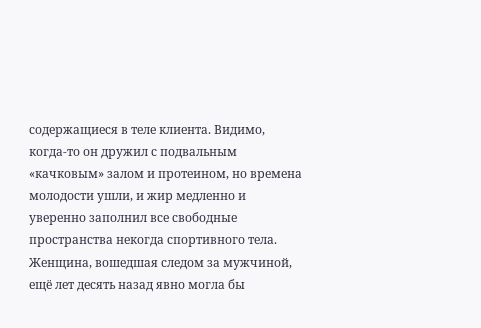содержащиеся в теле клиента. Видимо, когда-то он дружил с подвальным «качковым» залом и протеином, но времена молодости ушли, и жир медленно и уверенно заполнил все свободные пространства некогда спортивного тела.
Женщина, вошедшая следом за мужчиной, ещё лет десять назад явно могла бы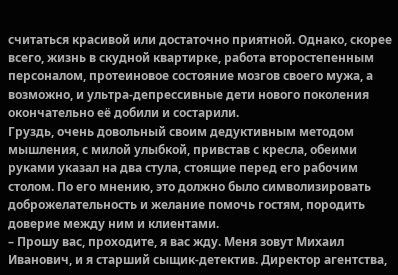считаться красивой или достаточно приятной. Однако, скорее всего, жизнь в скудной квартирке, работа второстепенным персоналом, протеиновое состояние мозгов своего мужа, а возможно, и ультра-депрессивные дети нового поколения окончательно её добили и состарили.
Груздь, очень довольный своим дедуктивным методом мышления, с милой улыбкой, привстав с кресла, обеими руками указал на два стула, стоящие перед его рабочим столом. По его мнению, это должно было символизировать доброжелательность и желание помочь гостям, породить доверие между ним и клиентами.
– Прошу вас, проходите, я вас жду. Меня зовут Михаил Иванович, и я старший сыщик-детектив. Директор агентства,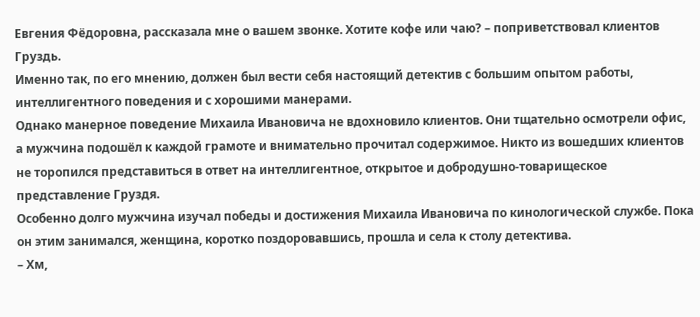Евгения Фёдоровна, рассказала мне о вашем звонке. Хотите кофе или чаю? – поприветствовал клиентов Груздь.
Именно так, по его мнению, должен был вести себя настоящий детектив с большим опытом работы, интеллигентного поведения и с хорошими манерами.
Однако манерное поведение Михаила Ивановича не вдохновило клиентов. Они тщательно осмотрели офис, а мужчина подошёл к каждой грамоте и внимательно прочитал содержимое. Никто из вошедших клиентов не торопился представиться в ответ на интеллигентное, открытое и добродушно-товарищеское представление Груздя.
Особенно долго мужчина изучал победы и достижения Михаила Ивановича по кинологической службе. Пока он этим занимался, женщина, коротко поздоровавшись, прошла и села к столу детектива.
– Хм,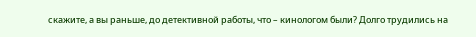скажите, а вы раньше, до детективной работы, что – кинологом были? Долго трудились на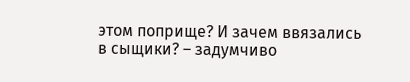этом поприще? И зачем ввязались в сыщики? – задумчиво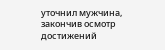уточнил мужчина, закончив осмотр достижений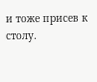и тоже присев к столу.